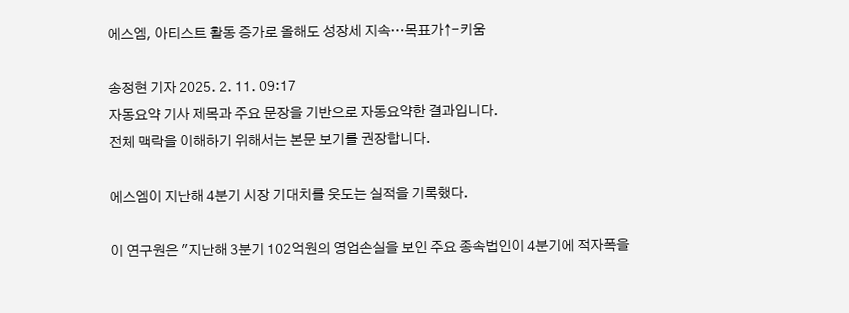에스엠, 아티스트 활동 증가로 올해도 성장세 지속…목표가↑-키움

송정현 기자 2025. 2. 11. 09:17
자동요약 기사 제목과 주요 문장을 기반으로 자동요약한 결과입니다.
전체 맥락을 이해하기 위해서는 본문 보기를 권장합니다.

에스엠이 지난해 4분기 시장 기대치를 웃도는 실적을 기록했다.

이 연구원은 "지난해 3분기 102억원의 영업손실을 보인 주요 종속법인이 4분기에 적자폭을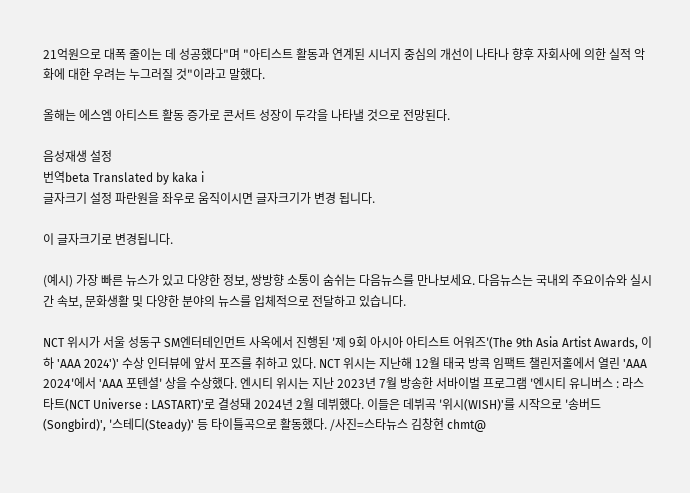21억원으로 대폭 줄이는 데 성공했다"며 "아티스트 활동과 연계된 시너지 중심의 개선이 나타나 향후 자회사에 의한 실적 악화에 대한 우려는 누그러질 것"이라고 말했다.

올해는 에스엠 아티스트 활동 증가로 콘서트 성장이 두각을 나타낼 것으로 전망된다.

음성재생 설정
번역beta Translated by kaka i
글자크기 설정 파란원을 좌우로 움직이시면 글자크기가 변경 됩니다.

이 글자크기로 변경됩니다.

(예시) 가장 빠른 뉴스가 있고 다양한 정보, 쌍방향 소통이 숨쉬는 다음뉴스를 만나보세요. 다음뉴스는 국내외 주요이슈와 실시간 속보, 문화생활 및 다양한 분야의 뉴스를 입체적으로 전달하고 있습니다.

NCT 위시가 서울 성동구 SM엔터테인먼트 사옥에서 진행된 '제 9회 아시아 아티스트 어워즈'(The 9th Asia Artist Awards, 이하 'AAA 2024')' 수상 인터뷰에 앞서 포즈를 취하고 있다. NCT 위시는 지난해 12월 태국 방콕 임팩트 챌린저홀에서 열린 'AAA 2024'에서 'AAA 포텐셜' 상을 수상했다. 엔시티 위시는 지난 2023년 7월 방송한 서바이벌 프로그램 '엔시티 유니버스 : 라스타트(NCT Universe : LASTART)'로 결성돼 2024년 2월 데뷔했다. 이들은 데뷔곡 '위시(WISH)'를 시작으로 '송버드(Songbird)', '스테디(Steady)' 등 타이틀곡으로 활동했다. /사진=스타뉴스 김창현 chmt@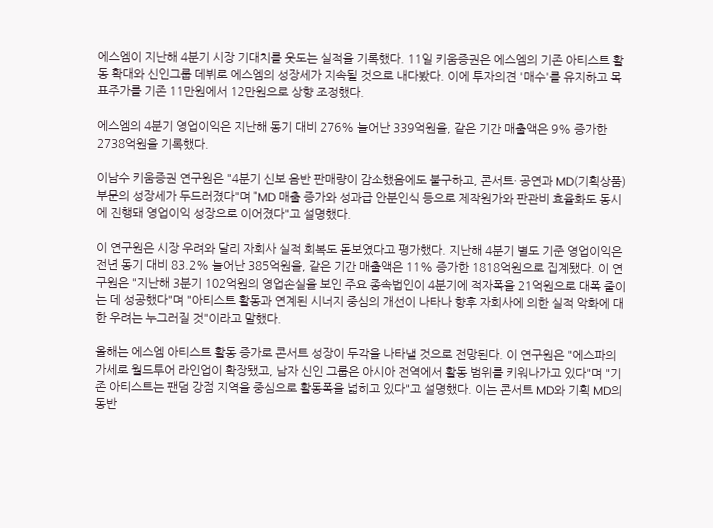에스엠이 지난해 4분기 시장 기대치를 웃도는 실적을 기록했다. 11일 키움증권은 에스엠의 기존 아티스트 활동 확대와 신인그룹 데뷔로 에스엠의 성장세가 지속될 것으로 내다봤다. 이에 투자의견 '매수'를 유지하고 목표주가를 기존 11만원에서 12만원으로 상향 조정했다.

에스엠의 4분기 영업이익은 지난해 동기 대비 276% 늘어난 339억원을, 같은 기간 매출액은 9% 증가한 2738억원을 기록했다.

이남수 키움증권 연구원은 "4분기 신보 음반 판매량이 감소했음에도 불구하고, 콘서트· 공연과 MD(기획상품) 부문의 성장세가 두드러졌다"며 "MD 매출 증가와 성과급 안분인식 등으로 제작원가와 판관비 효율화도 동시에 진행돼 영업이익 성장으로 이어졌다"고 설명했다.

이 연구원은 시장 우려와 달리 자회사 실적 회복도 돋보였다고 평가했다. 지난해 4분기 별도 기준 영업이익은 전년 동기 대비 83.2% 늘어난 385억원을, 같은 기간 매출액은 11% 증가한 1818억원으로 집계됐다. 이 연구원은 "지난해 3분기 102억원의 영업손실을 보인 주요 종속법인이 4분기에 적자폭을 21억원으로 대폭 줄이는 데 성공했다"며 "아티스트 활동과 연계된 시너지 중심의 개선이 나타나 향후 자회사에 의한 실적 악화에 대한 우려는 누그러질 것"이라고 말했다.

올해는 에스엠 아티스트 활동 증가로 콘서트 성장이 두각을 나타낼 것으로 전망된다. 이 연구원은 "에스파의 가세로 월드투어 라인업이 확장됐고, 남자 신인 그룹은 아시아 전역에서 활동 범위를 키워나가고 있다"며 "기존 아티스트는 팬덤 강점 지역을 중심으로 활동폭을 넓히고 있다"고 설명했다. 이는 콘서트 MD와 기획 MD의 동반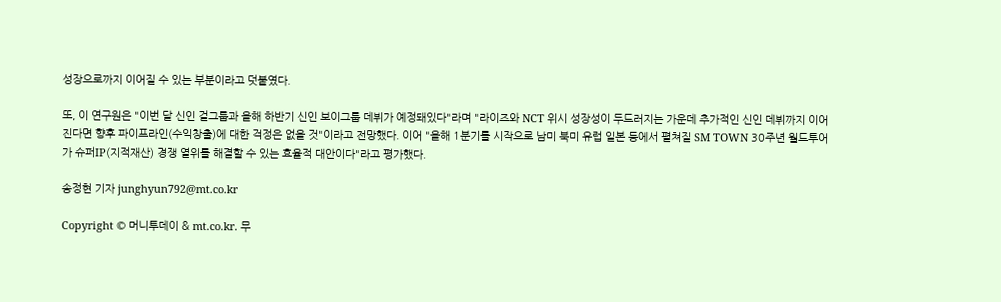성장으로까지 이어질 수 있는 부분이라고 덧붙였다.

또, 이 연구원은 "이번 달 신인 걸그룹과 올해 하반기 신인 보이그룹 데뷔가 예정돼있다"라며 "라이즈와 NCT 위시 성장성이 두드러지는 가운데 추가적인 신인 데뷔까지 이어진다면 향후 파이프라인(수익창출)에 대한 걱정은 없을 것"이라고 전망했다. 이어 "올해 1분기를 시작으로 남미 북미 유럽 일본 등에서 펼쳐질 SM TOWN 30주년 월드투어가 슈퍼IP(지적재산) 경쟁 열위를 해결할 수 있는 효율적 대안이다"라고 평가했다.

송정현 기자 junghyun792@mt.co.kr

Copyright © 머니투데이 & mt.co.kr. 무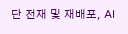단 전재 및 재배포, AI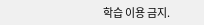학습 이용 금지.